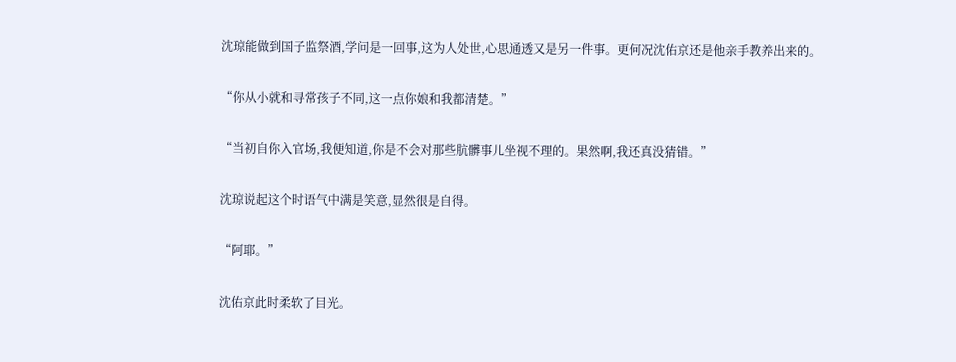沈琼能做到国子监祭酒,学问是一回事,这为人处世,心思通透又是另一件事。更何况沈佑京还是他亲手教养出来的。

“你从小就和寻常孩子不同,这一点你娘和我都清楚。”

“当初自你入官场,我便知道,你是不会对那些肮髒事儿坐视不理的。果然啊,我还真没猜错。”

沈琼说起这个时语气中满是笑意,显然很是自得。

“阿耶。”

沈佑京此时柔软了目光。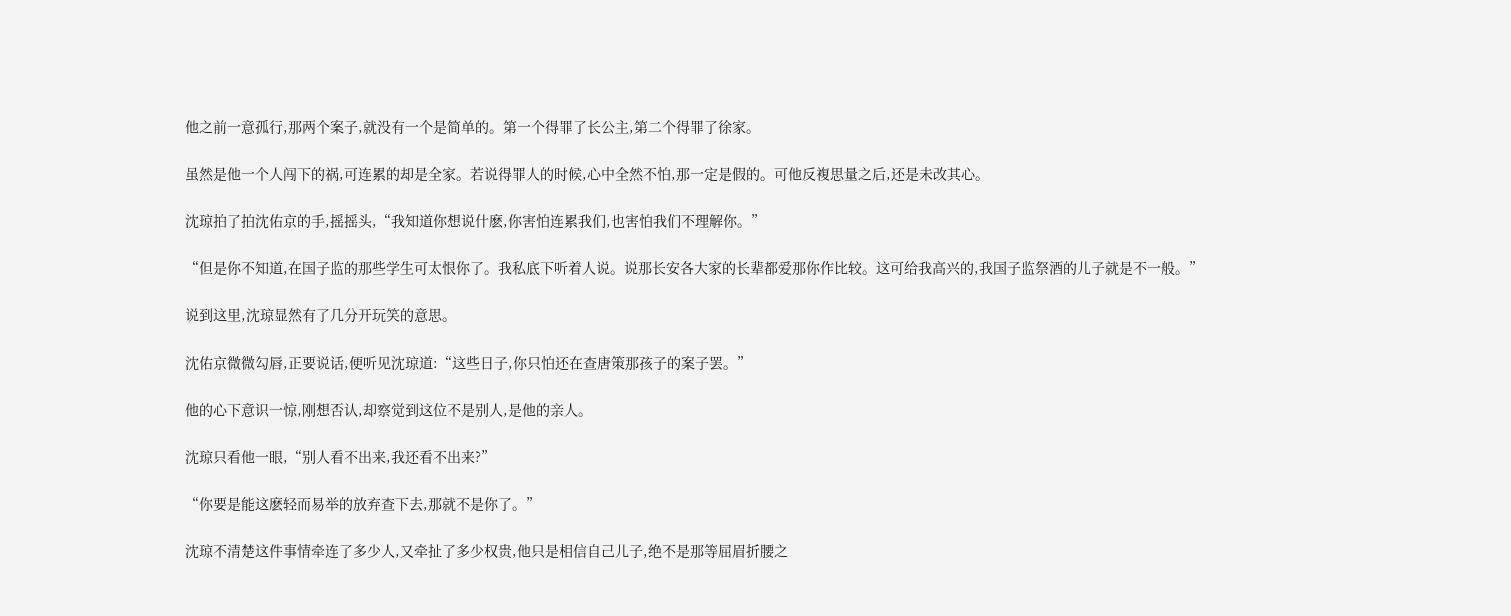他之前一意孤行,那两个案子,就没有一个是简单的。第一个得罪了长公主,第二个得罪了徐家。

虽然是他一个人闯下的祸,可连累的却是全家。若说得罪人的时候,心中全然不怕,那一定是假的。可他反複思量之后,还是未改其心。

沈琼拍了拍沈佑京的手,摇摇头,“我知道你想说什麽,你害怕连累我们,也害怕我们不理解你。”

“但是你不知道,在国子监的那些学生可太恨你了。我私底下听着人说。说那长安各大家的长辈都爱那你作比较。这可给我高兴的,我国子监祭酒的儿子就是不一般。”

说到这里,沈琼显然有了几分开玩笑的意思。

沈佑京微微勾唇,正要说话,便听见沈琼道:“这些日子,你只怕还在查唐策那孩子的案子罢。”

他的心下意识一惊,刚想否认,却察觉到这位不是别人,是他的亲人。

沈琼只看他一眼,“别人看不出来,我还看不出来?”

“你要是能这麽轻而易举的放弃查下去,那就不是你了。”

沈琼不清楚这件事情牵连了多少人,又牵扯了多少权贵,他只是相信自己儿子,绝不是那等屈眉折腰之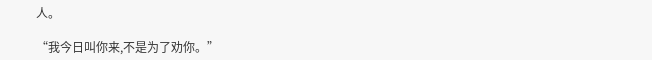人。

“我今日叫你来,不是为了劝你。”